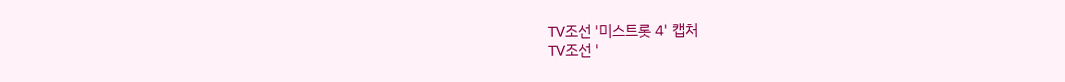TV조선 '미스트롯 4' 캡처
TV조선 '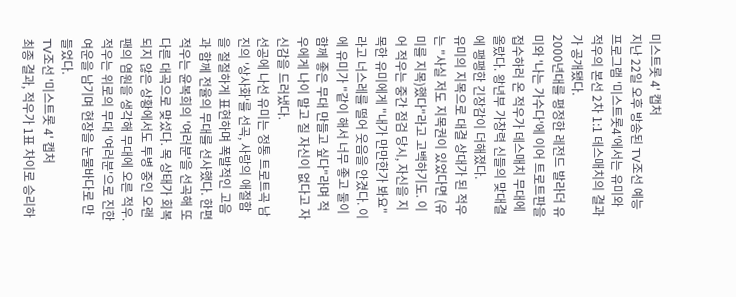미스트롯 4' 캡처
지난 22일 오후 방송된 TV조선 예능 프로그램 '미스트롯4'에서는 유미와 적우의 본선 2차 1:1 데스매치의 결과가 공개됐다.
2000년대를 평정한 레전드 발라더 유미와 '나는 가수다'에 이어 트로트판을 접수하러 온 적우가 데스매치 무대에 올랐다. 왕년부 가창력 신들의 맞대결에 팽팽한 긴장감이 더해졌다.
유미의 지목으로 대결 상대가 된 적우는 "사실 저도 지목권이 있었다면 (유미를 지목)했다"라고 고백하기도. 이어 적우는 중간 점검 당시, 자신을 지목한 유미에게 "내가 만만한가 봐요"라고 너스레를 떨어 웃음을 안겼다. 이에 유미가 "같이 해서 너무 좋고 둘이 함께 좋은 무대 만들고 싶다"라며 적우에게 나이 말고 질 자신이 없다고 자신감을 드러냈다.
선공에 나선 유미는 정통 트로트곡 남진의 '상사화'를 선곡, 사랑의 애절함을 절절하게 표현하며 폭발적인 고음과 함께 전율의 무대를 선사했다. 한편 적우는 윤복희의 '여러분'을 선곡해 또 다른 대곡으로 맞섰다. 목 상태가 회복되지 않은 상황에서도 투병 중인 오랜 팬의 염원을 생각해 무대에 오른 적우. 적우는 위로의 무대 '여러분'으로 진한 여운을 남기며 현장을 눈물바다로 만들었다.
TV조선 '미스트롯 4' 캡처
최종 결과, 적우가 1표 차이로 승리하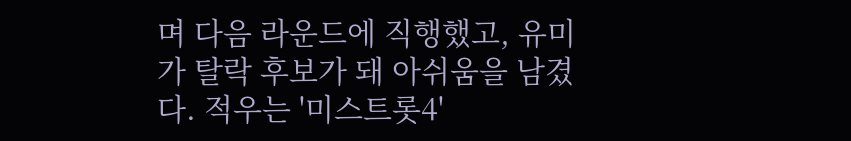며 다음 라운드에 직행했고, 유미가 탈락 후보가 돼 아쉬움을 남겼다. 적우는 '미스트롯4'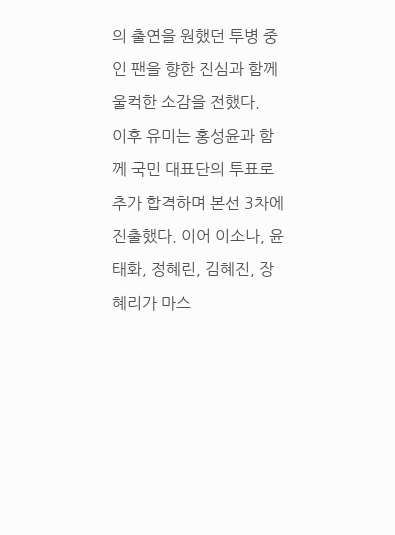의 출연을 원했던 투병 중인 팬을 향한 진심과 함께 울컥한 소감을 전했다.
이후 유미는 홍성윤과 함께 국민 대표단의 투표로 추가 합격하며 본선 3차에 진출했다. 이어 이소나, 윤태화, 정혜린, 김혜진, 장혜리가 마스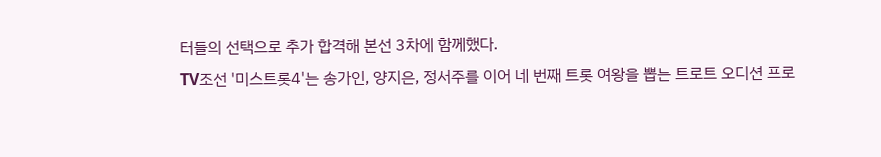터들의 선택으로 추가 합격해 본선 3차에 함께했다.
TV조선 '미스트롯4'는 송가인, 양지은, 정서주를 이어 네 번째 트롯 여왕을 뽑는 트로트 오디션 프로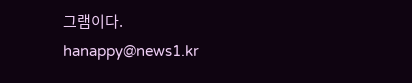그램이다.
hanappy@news1.kr